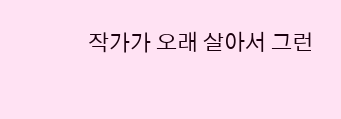작가가 오래 살아서 그런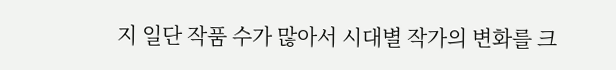지 일단 작품 수가 많아서 시대별 작가의 변화를 크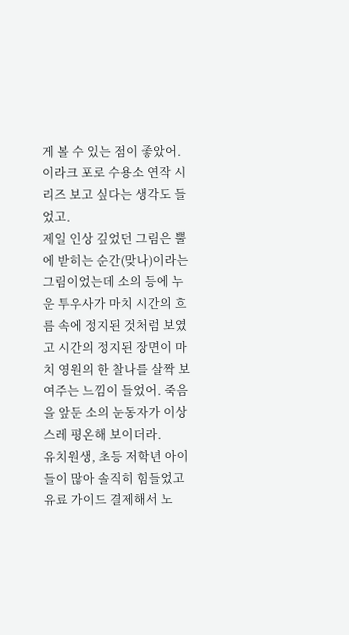게 볼 수 있는 점이 좋았어.
이라크 포로 수용소 연작 시리즈 보고 싶다는 생각도 들었고.
제일 인상 깊었던 그림은 뿔에 받히는 순간(맞나)이라는 그림이었는데 소의 등에 누운 투우사가 마치 시간의 흐름 속에 정지된 것처럼 보였고 시간의 정지된 장면이 마치 영원의 한 찰나를 살짝 보여주는 느낌이 들었어. 죽음을 앞둔 소의 눈동자가 이상스레 평온해 보이더라.
유치원생, 초등 저학년 아이들이 많아 솔직히 힘들었고 유료 가이드 결제해서 노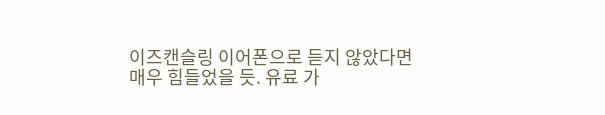이즈캔슬링 이어폰으로 듣지 않았다면 매우 힘들었을 듯. 유료 가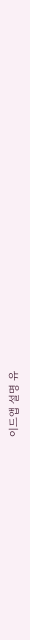이드앱 설명 유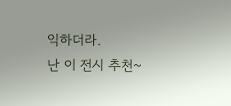익하더라.
난 이 전시 추천~